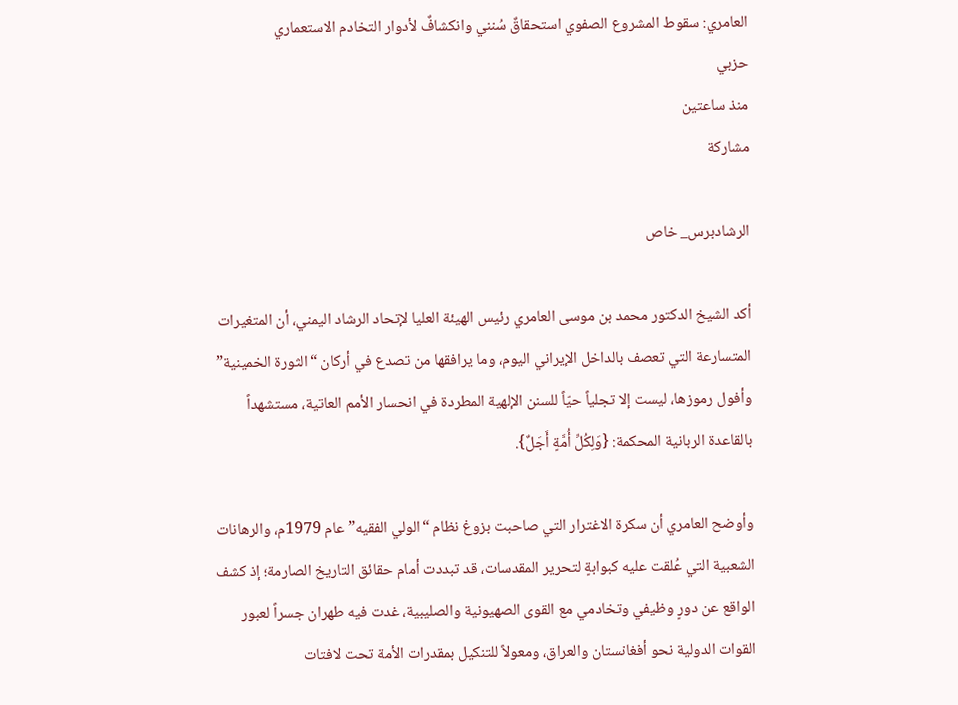العامري: سقوط المشروع الصفوي استحقاقٌ سُنني وانكشافٌ لأدوار التخادم الاستعماري
حزبي
منذ ساعتين
مشاركة

الرشادبرس_ خاص

أكد الشيخ الدكتور محمد بن موسى العامري رئيس الهيئة العليا لإتحاد الرشاد اليمني، أن المتغيرات المتسارعة التي تعصف بالداخل الإيراني اليوم، وما يرافقها من تصدع في أركان “الثورة الخمينية” وأفول رموزها، ليست إلا تجلياً حيّاً للسنن الإلهية المطردة في انحسار الأمم العاتية، مستشهداً بالقاعدة الربانية المحكمة: {وَلِكُلِّ أُمَّةٍ أَجَلٌ}.

وأوضح العامري أن سكرة الاغترار التي صاحبت بزوغ نظام “الولي الفقيه” عام 1979م، والرهانات الشعبية التي عُلقت عليه كبوابةٍ لتحرير المقدسات، قد تبددت أمام حقائق التاريخ الصارمة؛ إذ كشف الواقع عن دورٍ وظيفي وتخادمي مع القوى الصهيونية والصليبية، غدت فيه طهران جسراً لعبور القوات الدولية نحو أفغانستان والعراق، ومعولاً للتنكيل بمقدرات الأمة تحت لافتات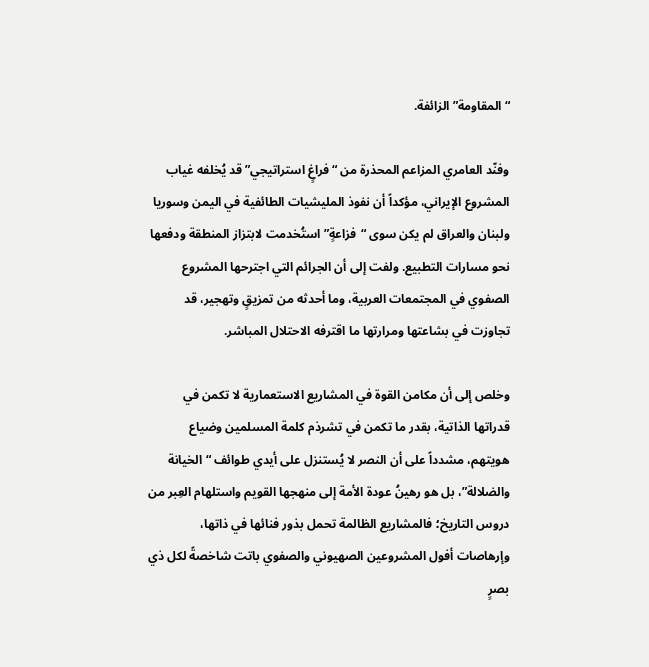“المقاومة” الزائفة.

وفنّد العامري المزاعم المحذرة من “فراغٍ استراتيجي” قد يُخلفه غياب المشروع الإيراني، مؤكداً أن نفوذ المليشيات الطائفية في اليمن وسوريا ولبنان والعراق لم يكن سوى “فزاعةٍ” استُخدمت لابتزاز المنطقة ودفعها نحو مسارات التطبيع. ولفت إلى أن الجرائم التي اجترحها المشروع الصفوي في المجتمعات العربية، وما أحدثه من تمزيقٍ وتهجير، قد تجاوزت في بشاعتها ومرارتها ما اقترفه الاحتلال المباشر.

وخلص إلى أن مكامن القوة في المشاريع الاستعمارية لا تكمن في قدراتها الذاتية، بقدر ما تكمن في تشرذم كلمة المسلمين وضياع هويتهم، مشدداً على أن النصر لا يُستنزل على أيدي طوائف “الخيانة والضلالة”، بل هو رهينُ عودة الأمة إلى منهجها القويم واستلهام العِبر من دروس التاريخ؛ فالمشاريع الظالمة تحمل بذور فنائها في ذاتها، وإرهاصات أفول المشروعين الصهيوني والصفوي باتت شاخصةً لكل ذي بصرٍ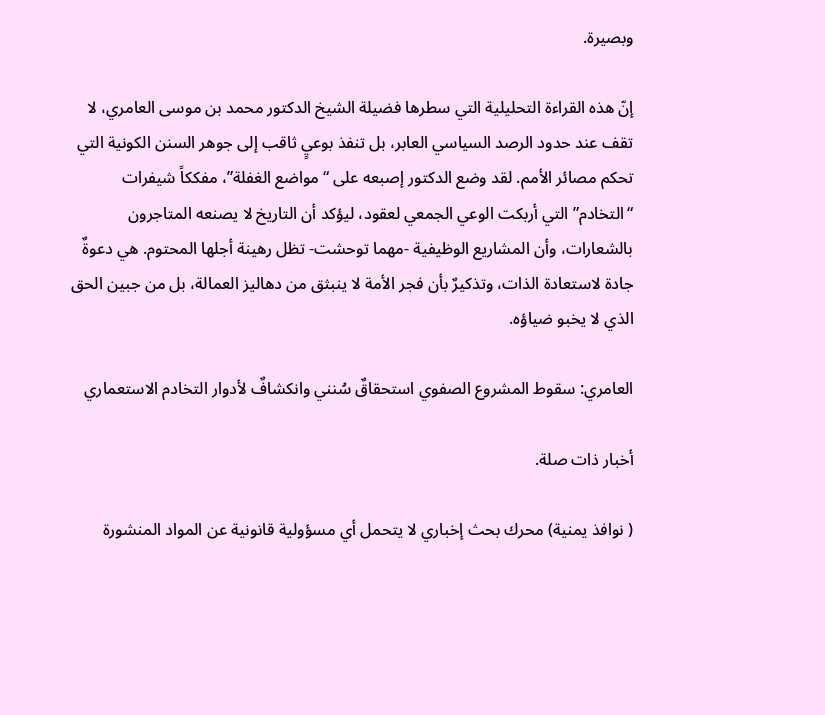وبصيرة.

إنّ هذه القراءة التحليلية التي سطرها فضيلة الشيخ الدكتور محمد بن موسى العامري، لا تقف عند حدود الرصد السياسي العابر، بل تنفذ بوعيٍ ثاقب إلى جوهر السنن الكونية التي تحكم مصائر الأمم. لقد وضع الدكتور إصبعه على “مواضع الغفلة”، مفككاً شيفرات “التخادم” التي أربكت الوعي الجمعي لعقود، ليؤكد أن التاريخ لا يصنعه المتاجرون بالشعارات، وأن المشاريع الوظيفية -مهما توحشت- تظل رهينة أجلها المحتوم. هي دعوةٌ جادة لاستعادة الذات، وتذكيرٌ بأن فجر الأمة لا ينبثق من دهاليز العمالة، بل من جبين الحق الذي لا يخبو ضياؤه.

العامري: سقوط المشروع الصفوي استحقاقٌ سُنني وانكشافٌ لأدوار التخادم الاستعماري

أخبار ذات صلة.

( نوافذ يمنية) محرك بحث إخباري لا يتحمل أي مسؤولية قانونية عن المواد المنشورة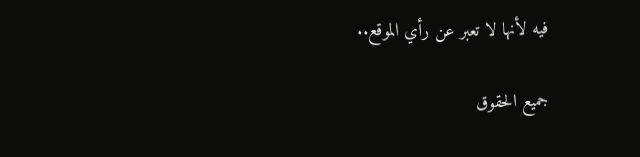فيه لأنها لا تعبر عن رأي الموقع..

جميع الحقوق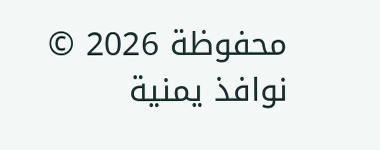محفوظة 2026 © نوافذ يمنية